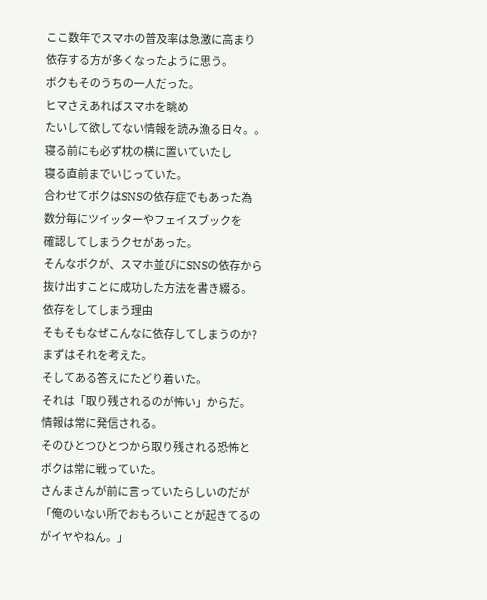ここ数年でスマホの普及率は急激に高まり
依存する方が多くなったように思う。
ボクもそのうちの一人だった。
ヒマさえあればスマホを眺め
たいして欲してない情報を読み漁る日々。。
寝る前にも必ず枕の横に置いていたし
寝る直前までいじっていた。
合わせてボクはSNSの依存症でもあった為
数分毎にツイッターやフェイスブックを
確認してしまうクセがあった。
そんなボクが、スマホ並びにSNSの依存から
抜け出すことに成功した方法を書き綴る。
依存をしてしまう理由
そもそもなぜこんなに依存してしまうのか?
まずはそれを考えた。
そしてある答えにたどり着いた。
それは「取り残されるのが怖い」からだ。
情報は常に発信される。
そのひとつひとつから取り残される恐怖と
ボクは常に戦っていた。
さんまさんが前に言っていたらしいのだが
「俺のいない所でおもろいことが起きてるのがイヤやねん。」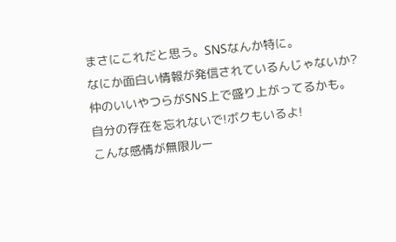まさにこれだと思う。SNSなんか特に。
なにか面白い情報が発信されているんじゃないか?
仲のいいやつらがSNS上で盛り上がってるかも。
自分の存在を忘れないで!ボクもいるよ!
こんな感情が無限ルー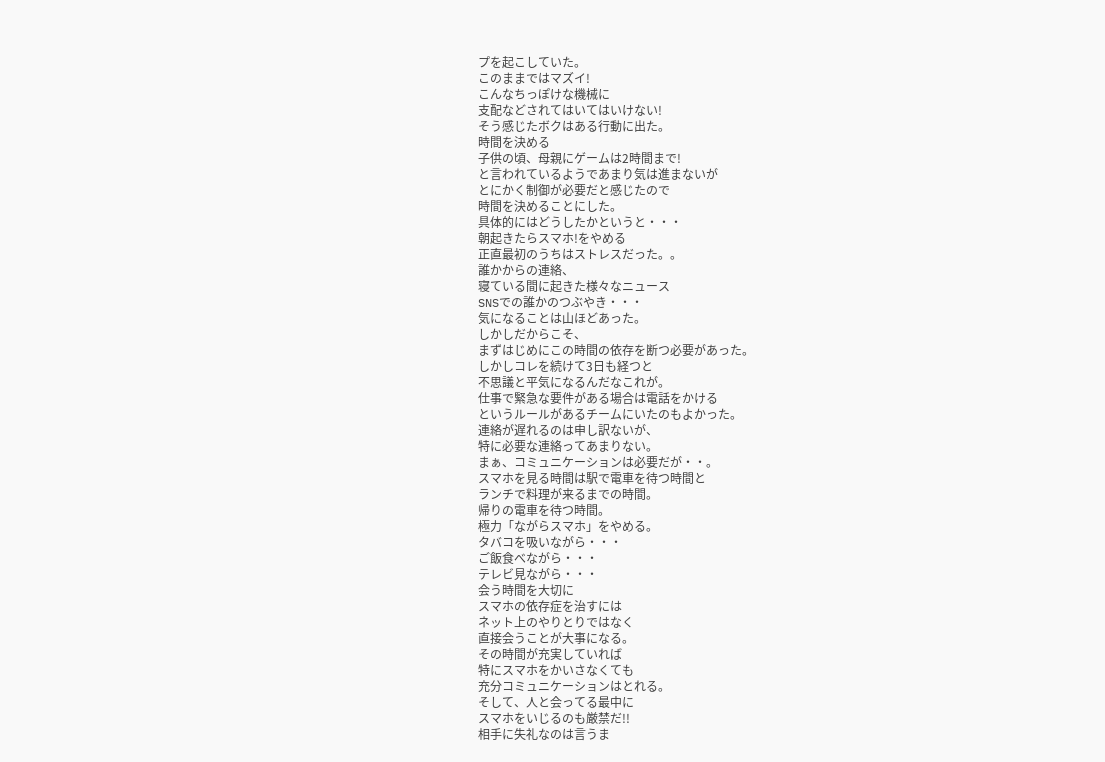プを起こしていた。
このままではマズイ!
こんなちっぽけな機械に
支配などされてはいてはいけない!
そう感じたボクはある行動に出た。
時間を決める
子供の頃、母親にゲームは2時間まで!
と言われているようであまり気は進まないが
とにかく制御が必要だと感じたので
時間を決めることにした。
具体的にはどうしたかというと・・・
朝起きたらスマホ!をやめる
正直最初のうちはストレスだった。。
誰かからの連絡、
寝ている間に起きた様々なニュース
SNSでの誰かのつぶやき・・・
気になることは山ほどあった。
しかしだからこそ、
まずはじめにこの時間の依存を断つ必要があった。
しかしコレを続けて3日も経つと
不思議と平気になるんだなこれが。
仕事で緊急な要件がある場合は電話をかける
というルールがあるチームにいたのもよかった。
連絡が遅れるのは申し訳ないが、
特に必要な連絡ってあまりない。
まぁ、コミュニケーションは必要だが・・。
スマホを見る時間は駅で電車を待つ時間と
ランチで料理が来るまでの時間。
帰りの電車を待つ時間。
極力「ながらスマホ」をやめる。
タバコを吸いながら・・・
ご飯食べながら・・・
テレビ見ながら・・・
会う時間を大切に
スマホの依存症を治すには
ネット上のやりとりではなく
直接会うことが大事になる。
その時間が充実していれば
特にスマホをかいさなくても
充分コミュニケーションはとれる。
そして、人と会ってる最中に
スマホをいじるのも厳禁だ!!
相手に失礼なのは言うま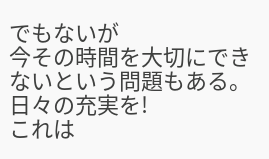でもないが
今その時間を大切にできないという問題もある。
日々の充実を!
これは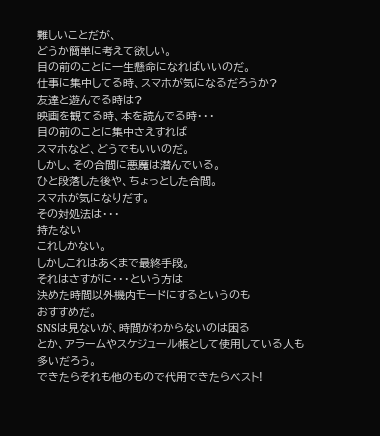難しいことだが、
どうか簡単に考えて欲しい。
目の前のことに一生懸命になればいいのだ。
仕事に集中してる時、スマホが気になるだろうか?
友達と遊んでる時は?
映画を観てる時、本を読んでる時・・・
目の前のことに集中さえすれば
スマホなど、どうでもいいのだ。
しかし、その合間に悪魔は潜んでいる。
ひと段落した後や、ちょっとした合間。
スマホが気になりだす。
その対処法は・・・
持たない
これしかない。
しかしこれはあくまで最終手段。
それはさすがに・・・という方は
決めた時間以外機内モードにするというのも
おすすめだ。
SNSは見ないが、時間がわからないのは困る
とか、アラームやスケジュール帳として使用している人も多いだろう。
できたらそれも他のもので代用できたらベスト!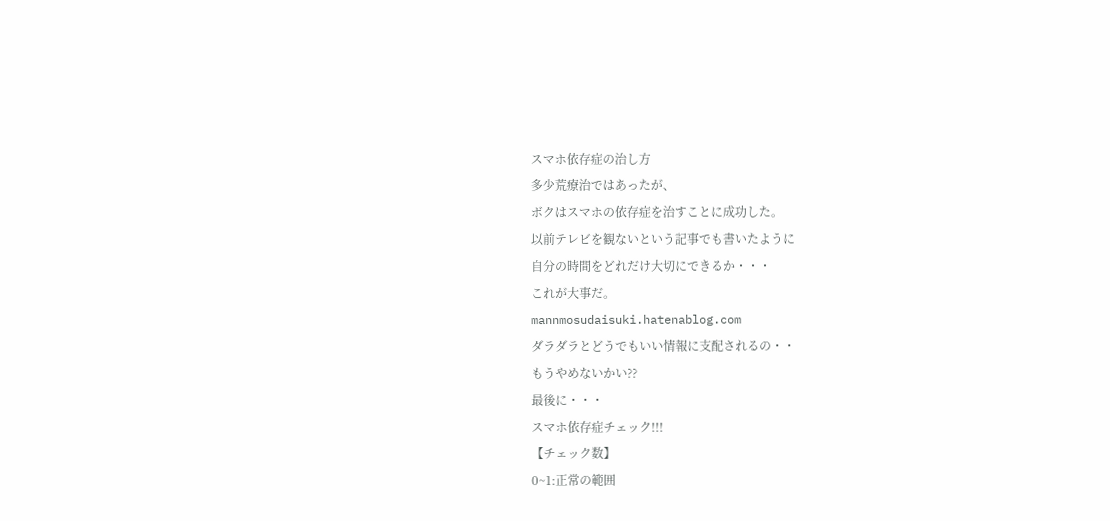スマホ依存症の治し方
多少荒療治ではあったが、
ボクはスマホの依存症を治すことに成功した。
以前テレビを観ないという記事でも書いたように
自分の時間をどれだけ大切にできるか・・・
これが大事だ。
mannmosudaisuki.hatenablog.com
ダラダラとどうでもいい情報に支配されるの・・
もうやめないかい??
最後に・・・
スマホ依存症チェック!!!
【チェック数】
0~1:正常の範囲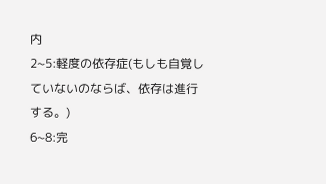内
2~5:軽度の依存症(もしも自覚していないのならば、依存は進行する。)
6~8:完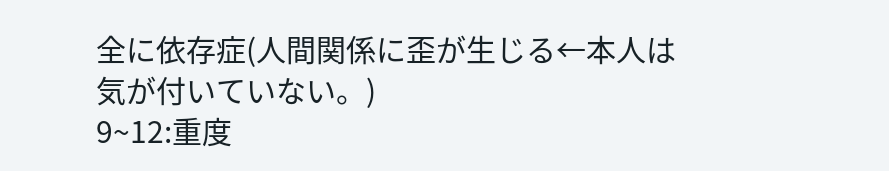全に依存症(人間関係に歪が生じる←本人は気が付いていない。)
9~12:重度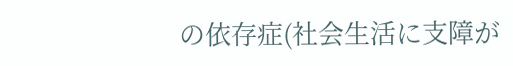の依存症(社会生活に支障が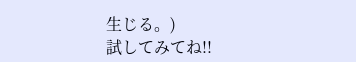生じる。)
試してみてね!!